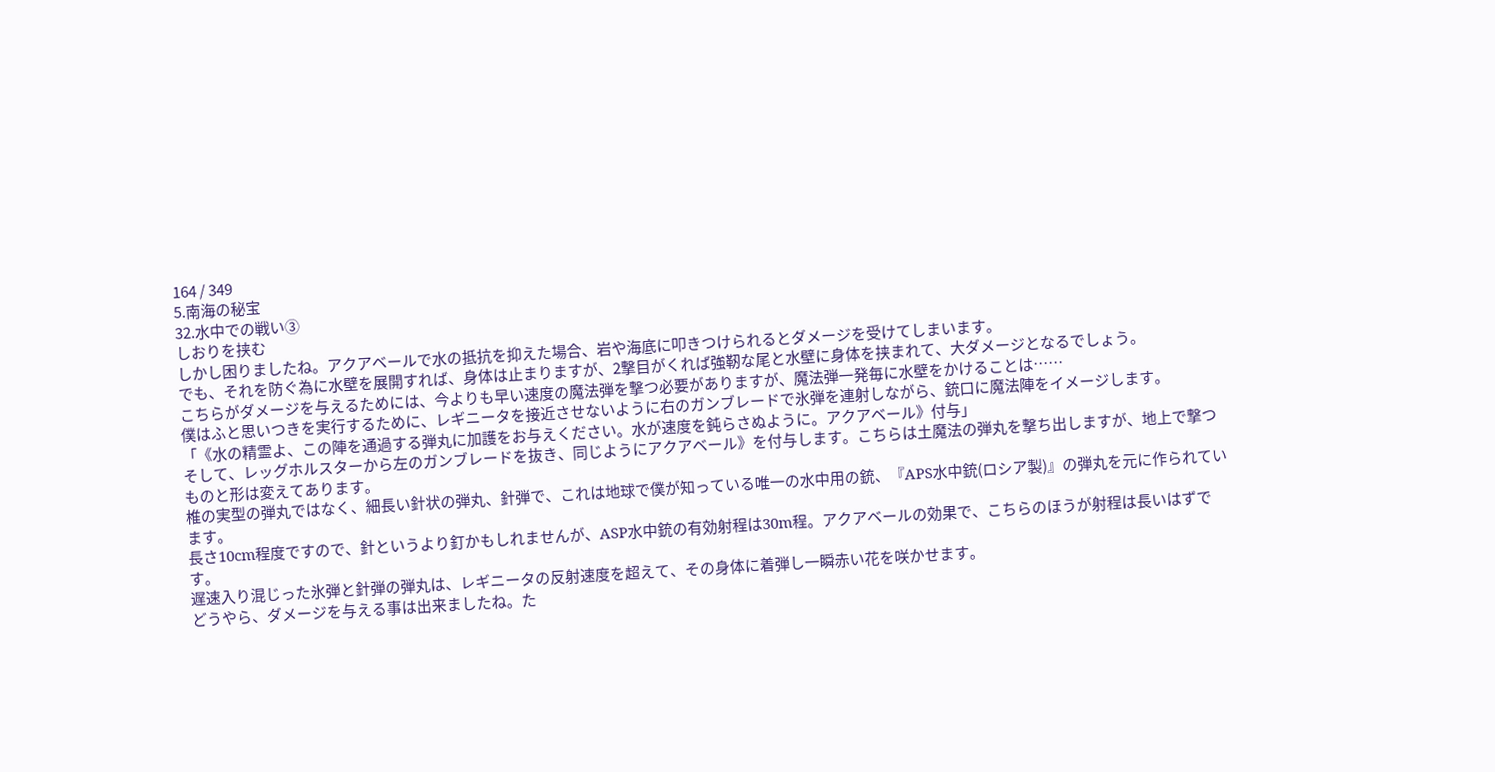164 / 349
5.南海の秘宝
32.水中での戦い③
しおりを挟む
しかし困りましたね。アクアベールで水の抵抗を抑えた場合、岩や海底に叩きつけられるとダメージを受けてしまいます。
でも、それを防ぐ為に水壁を展開すれば、身体は止まりますが、2撃目がくれば強靭な尾と水壁に身体を挟まれて、大ダメージとなるでしょう。
こちらがダメージを与えるためには、今よりも早い速度の魔法弾を撃つ必要がありますが、魔法弾一発毎に水壁をかけることは……
僕はふと思いつきを実行するために、レギニータを接近させないように右のガンブレードで氷弾を連射しながら、銃口に魔法陣をイメージします。
「《水の精霊よ、この陣を通過する弾丸に加護をお与えください。水が速度を鈍らさぬように。アクアベール》付与」
そして、レッグホルスターから左のガンブレードを抜き、同じようにアクアベール》を付与します。こちらは土魔法の弾丸を撃ち出しますが、地上で撃つものと形は変えてあります。
椎の実型の弾丸ではなく、細長い針状の弾丸、針弾で、これは地球で僕が知っている唯一の水中用の銃、『APS水中銃(ロシア製)』の弾丸を元に作られています。
長さ10cm程度ですので、針というより釘かもしれませんが、ASP水中銃の有効射程は30m程。アクアベールの効果で、こちらのほうが射程は長いはずです。
遅速入り混じった氷弾と針弾の弾丸は、レギニータの反射速度を超えて、その身体に着弾し一瞬赤い花を咲かせます。
どうやら、ダメージを与える事は出来ましたね。た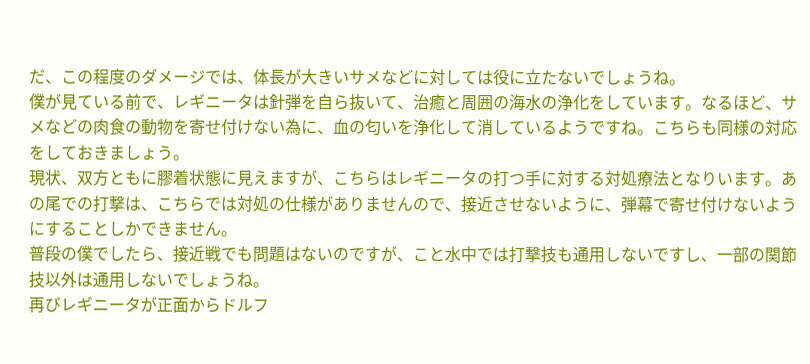だ、この程度のダメージでは、体長が大きいサメなどに対しては役に立たないでしょうね。
僕が見ている前で、レギニータは針弾を自ら抜いて、治癒と周囲の海水の浄化をしています。なるほど、サメなどの肉食の動物を寄せ付けない為に、血の匂いを浄化して消しているようですね。こちらも同様の対応をしておきましょう。
現状、双方ともに膠着状態に見えますが、こちらはレギニータの打つ手に対する対処療法となりいます。あの尾での打撃は、こちらでは対処の仕様がありませんので、接近させないように、弾幕で寄せ付けないようにすることしかできません。
普段の僕でしたら、接近戦でも問題はないのですが、こと水中では打撃技も通用しないですし、一部の関節技以外は通用しないでしょうね。
再びレギニータが正面からドルフ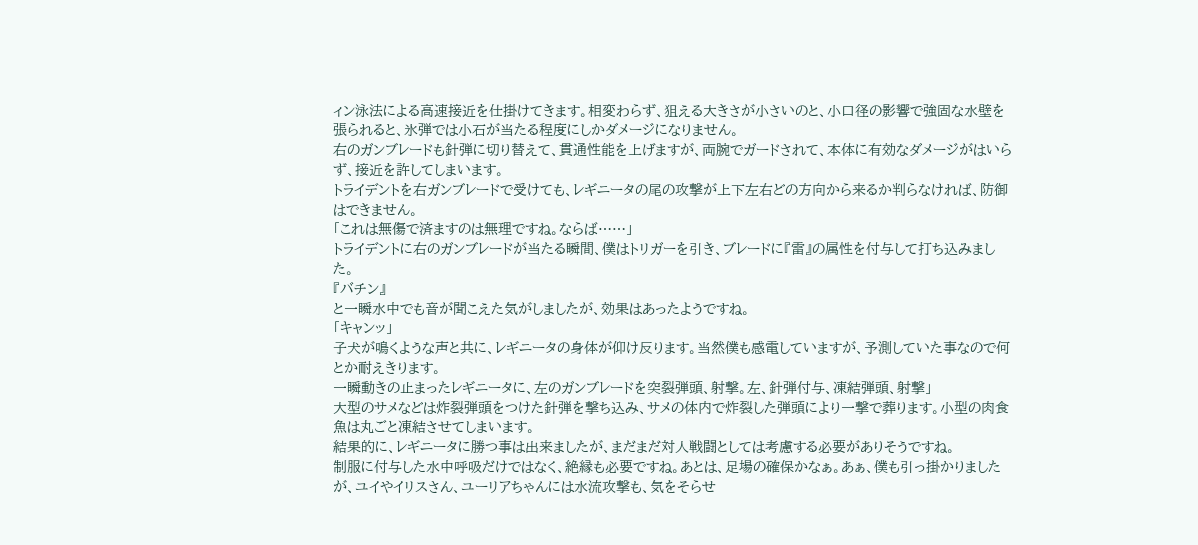ィン泳法による高速接近を仕掛けてきます。相変わらず、狙える大きさが小さいのと、小口径の影響で強固な水壁を張られると、氷弾では小石が当たる程度にしかダメージになりません。
右のガンブレードも針弾に切り替えて、貫通性能を上げますが、両腕でガードされて、本体に有効なダメージがはいらず、接近を許してしまいます。
トライデントを右ガンブレードで受けても、レギニータの尾の攻撃が上下左右どの方向から来るか判らなければ、防御はできません。
「これは無傷で済ますのは無理ですね。ならば……」
トライデントに右のガンブレードが当たる瞬間、僕はトリガーを引き、ブレードに『雷』の属性を付与して打ち込みました。
『バチン』
と一瞬水中でも音が聞こえた気がしましたが、効果はあったようですね。
「キャンッ」
子犬が鳴くような声と共に、レギニータの身体が仰け反ります。当然僕も感電していますが、予測していた事なので何とか耐えきります。
一瞬動きの止まったレギニータに、左のガンブレードを突裂弾頭、射撃。左、針弾付与、凍結弾頭、射撃」
大型のサメなどは炸裂弾頭をつけた針弾を撃ち込み、サメの体内で炸裂した弾頭により一撃で葬ります。小型の肉食魚は丸ごと凍結させてしまいます。
結果的に、レギニータに勝つ事は出来ましたが、まだまだ対人戦闘としては考慮する必要がありそうですね。
制服に付与した水中呼吸だけではなく、絶縁も必要ですね。あとは、足場の確保かなぁ。あぁ、僕も引っ掛かりましたが、ユイやイリスさん、ユーリアちゃんには水流攻撃も、気をそらせ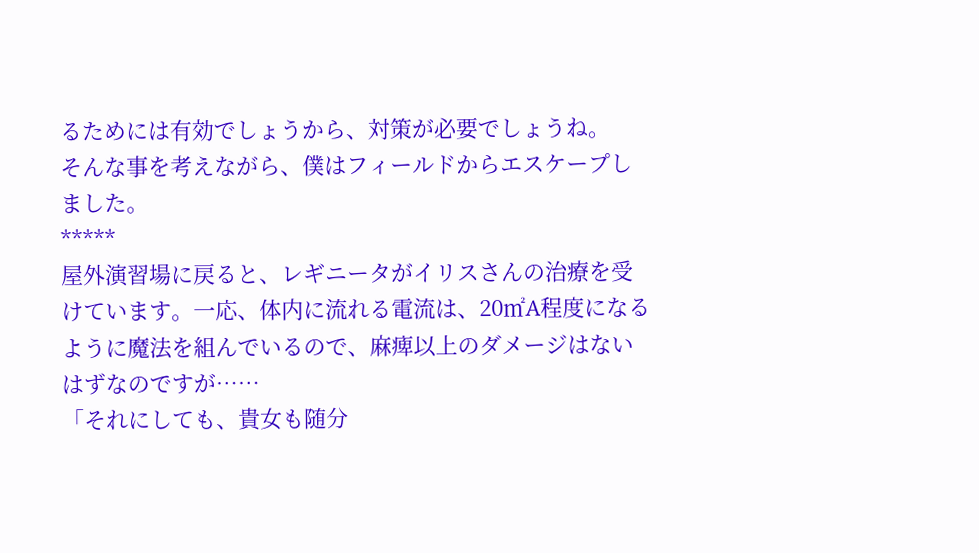るためには有効でしょうから、対策が必要でしょうね。
そんな事を考えながら、僕はフィールドからエスケープしました。
*****
屋外演習場に戻ると、レギニータがイリスさんの治療を受けています。一応、体内に流れる電流は、20㎡A程度になるように魔法を組んでいるので、麻痺以上のダメージはないはずなのですが……
「それにしても、貴女も随分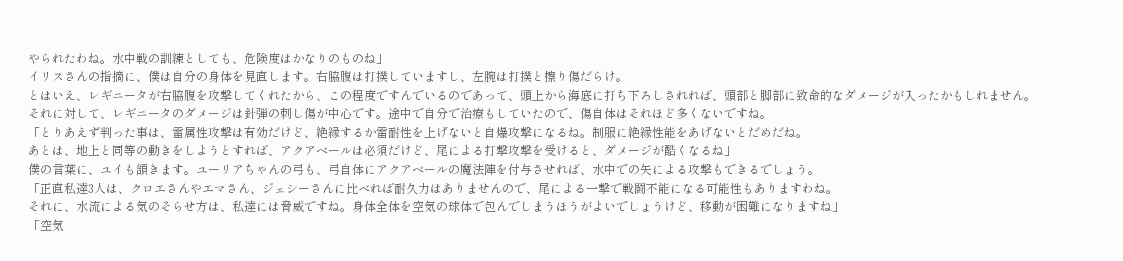やられたわね。水中戦の訓練としても、危険度はかなりのものね」
イリスさんの指摘に、僕は自分の身体を見直します。右脇腹は打撲していますし、左腕は打撲と擦り傷だらけ。
とはいえ、レギニータが右脇腹を攻撃してくれたから、この程度ですんでいるのであって、頭上から海底に打ち下ろしされれば、頭部と脚部に致命的なダメージが入ったかもしれません。
それに対して、レギニータのダメージは針弾の刺し傷が中心です。途中で自分で治療もしていたので、傷自体はそれほど多くないですね。
「とりあえず判った事は、雷属性攻撃は有効だけど、絶縁するか雷耐性を上げないと自爆攻撃になるね。制服に絶縁性能をあげないとだめだね。
あとは、地上と同等の動きをしようとすれば、アクアベールは必須だけど、尾による打撃攻撃を受けると、ダメージが酷くなるね」
僕の言葉に、ユイも頷きます。ユーリアちゃんの弓も、弓自体にアクアベールの魔法陣を付与させれば、水中での矢による攻撃もできるでしょう。
「正直私達3人は、クロエさんやエマさん、ジェシーさんに比べれば耐久力はありませんので、尾による一撃で戦闘不能になる可能性もありますわね。
それに、水流による気のそらせ方は、私達には脅威ですね。身体全体を空気の球体で包んでしまうほうがよいでしょうけど、移動が困難になりますね」
「空気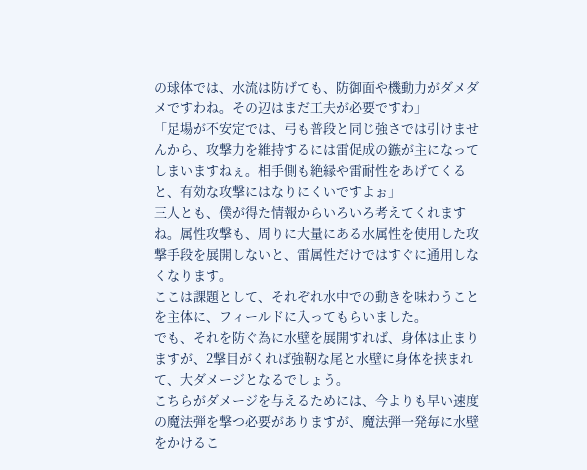の球体では、水流は防げても、防御面や機動力がダメダメですわね。その辺はまだ工夫が必要ですわ」
「足場が不安定では、弓も普段と同じ強さでは引けませんから、攻撃力を維持するには雷促成の鏃が主になってしまいますねぇ。相手側も絶縁や雷耐性をあげてくると、有効な攻撃にはなりにくいですよぉ」
三人とも、僕が得た情報からいろいろ考えてくれますね。属性攻撃も、周りに大量にある水属性を使用した攻撃手段を展開しないと、雷属性だけではすぐに通用しなくなります。
ここは課題として、それぞれ水中での動きを味わうことを主体に、フィールドに入ってもらいました。
でも、それを防ぐ為に水壁を展開すれば、身体は止まりますが、2撃目がくれば強靭な尾と水壁に身体を挟まれて、大ダメージとなるでしょう。
こちらがダメージを与えるためには、今よりも早い速度の魔法弾を撃つ必要がありますが、魔法弾一発毎に水壁をかけるこ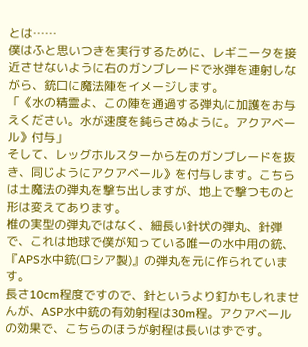とは……
僕はふと思いつきを実行するために、レギニータを接近させないように右のガンブレードで氷弾を連射しながら、銃口に魔法陣をイメージします。
「《水の精霊よ、この陣を通過する弾丸に加護をお与えください。水が速度を鈍らさぬように。アクアベール》付与」
そして、レッグホルスターから左のガンブレードを抜き、同じようにアクアベール》を付与します。こちらは土魔法の弾丸を撃ち出しますが、地上で撃つものと形は変えてあります。
椎の実型の弾丸ではなく、細長い針状の弾丸、針弾で、これは地球で僕が知っている唯一の水中用の銃、『APS水中銃(ロシア製)』の弾丸を元に作られています。
長さ10cm程度ですので、針というより釘かもしれませんが、ASP水中銃の有効射程は30m程。アクアベールの効果で、こちらのほうが射程は長いはずです。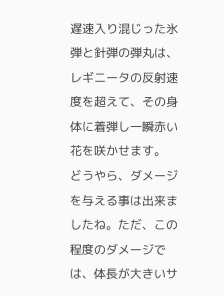遅速入り混じった氷弾と針弾の弾丸は、レギニータの反射速度を超えて、その身体に着弾し一瞬赤い花を咲かせます。
どうやら、ダメージを与える事は出来ましたね。ただ、この程度のダメージでは、体長が大きいサ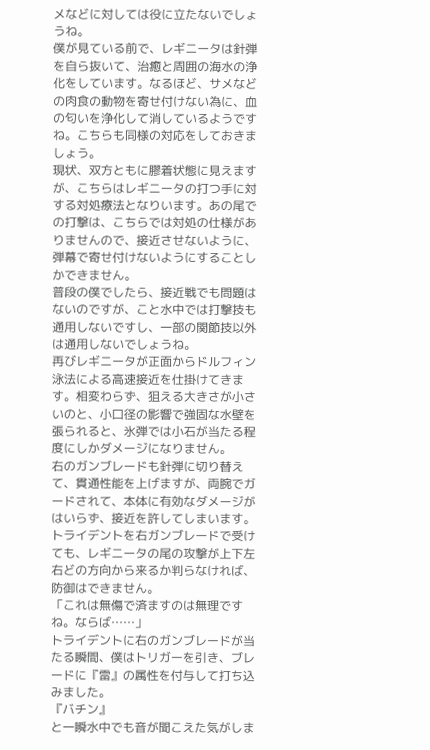メなどに対しては役に立たないでしょうね。
僕が見ている前で、レギニータは針弾を自ら抜いて、治癒と周囲の海水の浄化をしています。なるほど、サメなどの肉食の動物を寄せ付けない為に、血の匂いを浄化して消しているようですね。こちらも同様の対応をしておきましょう。
現状、双方ともに膠着状態に見えますが、こちらはレギニータの打つ手に対する対処療法となりいます。あの尾での打撃は、こちらでは対処の仕様がありませんので、接近させないように、弾幕で寄せ付けないようにすることしかできません。
普段の僕でしたら、接近戦でも問題はないのですが、こと水中では打撃技も通用しないですし、一部の関節技以外は通用しないでしょうね。
再びレギニータが正面からドルフィン泳法による高速接近を仕掛けてきます。相変わらず、狙える大きさが小さいのと、小口径の影響で強固な水壁を張られると、氷弾では小石が当たる程度にしかダメージになりません。
右のガンブレードも針弾に切り替えて、貫通性能を上げますが、両腕でガードされて、本体に有効なダメージがはいらず、接近を許してしまいます。
トライデントを右ガンブレードで受けても、レギニータの尾の攻撃が上下左右どの方向から来るか判らなければ、防御はできません。
「これは無傷で済ますのは無理ですね。ならば……」
トライデントに右のガンブレードが当たる瞬間、僕はトリガーを引き、ブレードに『雷』の属性を付与して打ち込みました。
『バチン』
と一瞬水中でも音が聞こえた気がしま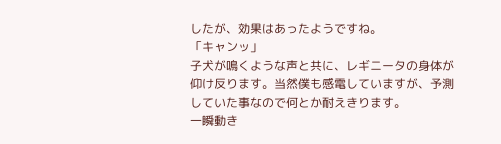したが、効果はあったようですね。
「キャンッ」
子犬が鳴くような声と共に、レギニータの身体が仰け反ります。当然僕も感電していますが、予測していた事なので何とか耐えきります。
一瞬動き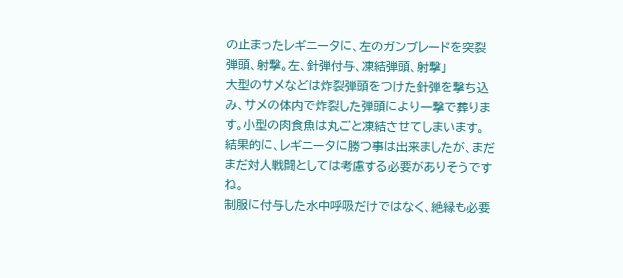の止まったレギニータに、左のガンブレードを突裂弾頭、射撃。左、針弾付与、凍結弾頭、射撃」
大型のサメなどは炸裂弾頭をつけた針弾を撃ち込み、サメの体内で炸裂した弾頭により一撃で葬ります。小型の肉食魚は丸ごと凍結させてしまいます。
結果的に、レギニータに勝つ事は出来ましたが、まだまだ対人戦闘としては考慮する必要がありそうですね。
制服に付与した水中呼吸だけではなく、絶縁も必要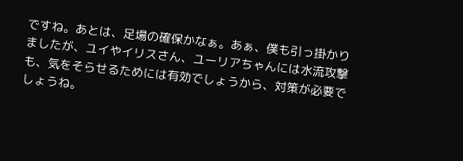ですね。あとは、足場の確保かなぁ。あぁ、僕も引っ掛かりましたが、ユイやイリスさん、ユーリアちゃんには水流攻撃も、気をそらせるためには有効でしょうから、対策が必要でしょうね。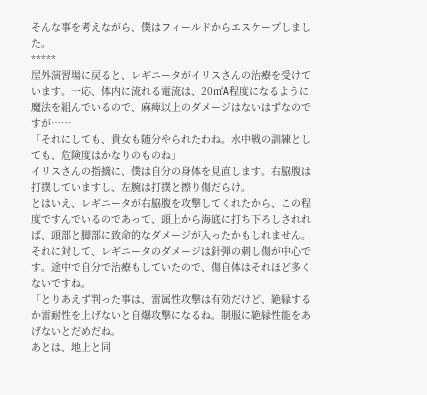そんな事を考えながら、僕はフィールドからエスケープしました。
*****
屋外演習場に戻ると、レギニータがイリスさんの治療を受けています。一応、体内に流れる電流は、20㎡A程度になるように魔法を組んでいるので、麻痺以上のダメージはないはずなのですが……
「それにしても、貴女も随分やられたわね。水中戦の訓練としても、危険度はかなりのものね」
イリスさんの指摘に、僕は自分の身体を見直します。右脇腹は打撲していますし、左腕は打撲と擦り傷だらけ。
とはいえ、レギニータが右脇腹を攻撃してくれたから、この程度ですんでいるのであって、頭上から海底に打ち下ろしされれば、頭部と脚部に致命的なダメージが入ったかもしれません。
それに対して、レギニータのダメージは針弾の刺し傷が中心です。途中で自分で治療もしていたので、傷自体はそれほど多くないですね。
「とりあえず判った事は、雷属性攻撃は有効だけど、絶縁するか雷耐性を上げないと自爆攻撃になるね。制服に絶縁性能をあげないとだめだね。
あとは、地上と同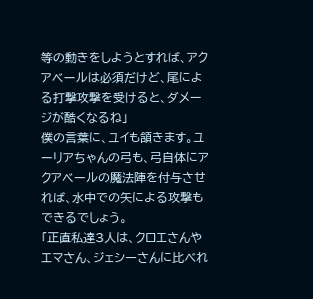等の動きをしようとすれば、アクアベールは必須だけど、尾による打撃攻撃を受けると、ダメージが酷くなるね」
僕の言葉に、ユイも頷きます。ユーリアちゃんの弓も、弓自体にアクアベールの魔法陣を付与させれば、水中での矢による攻撃もできるでしょう。
「正直私達3人は、クロエさんやエマさん、ジェシーさんに比べれ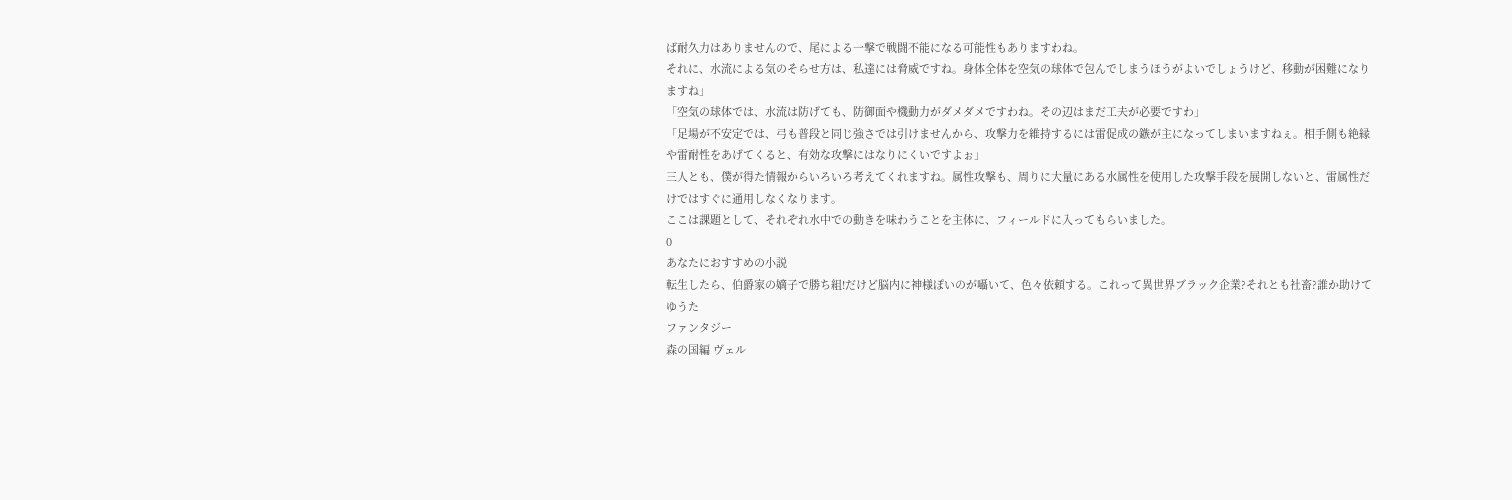ば耐久力はありませんので、尾による一撃で戦闘不能になる可能性もありますわね。
それに、水流による気のそらせ方は、私達には脅威ですね。身体全体を空気の球体で包んでしまうほうがよいでしょうけど、移動が困難になりますね」
「空気の球体では、水流は防げても、防御面や機動力がダメダメですわね。その辺はまだ工夫が必要ですわ」
「足場が不安定では、弓も普段と同じ強さでは引けませんから、攻撃力を維持するには雷促成の鏃が主になってしまいますねぇ。相手側も絶縁や雷耐性をあげてくると、有効な攻撃にはなりにくいですよぉ」
三人とも、僕が得た情報からいろいろ考えてくれますね。属性攻撃も、周りに大量にある水属性を使用した攻撃手段を展開しないと、雷属性だけではすぐに通用しなくなります。
ここは課題として、それぞれ水中での動きを味わうことを主体に、フィールドに入ってもらいました。
0
あなたにおすすめの小説
転生したら、伯爵家の嫡子で勝ち組!だけど脳内に神様ぽいのが囁いて、色々依頼する。これって異世界ブラック企業?それとも社畜?誰か助けて
ゆうた
ファンタジー
森の国編 ヴェル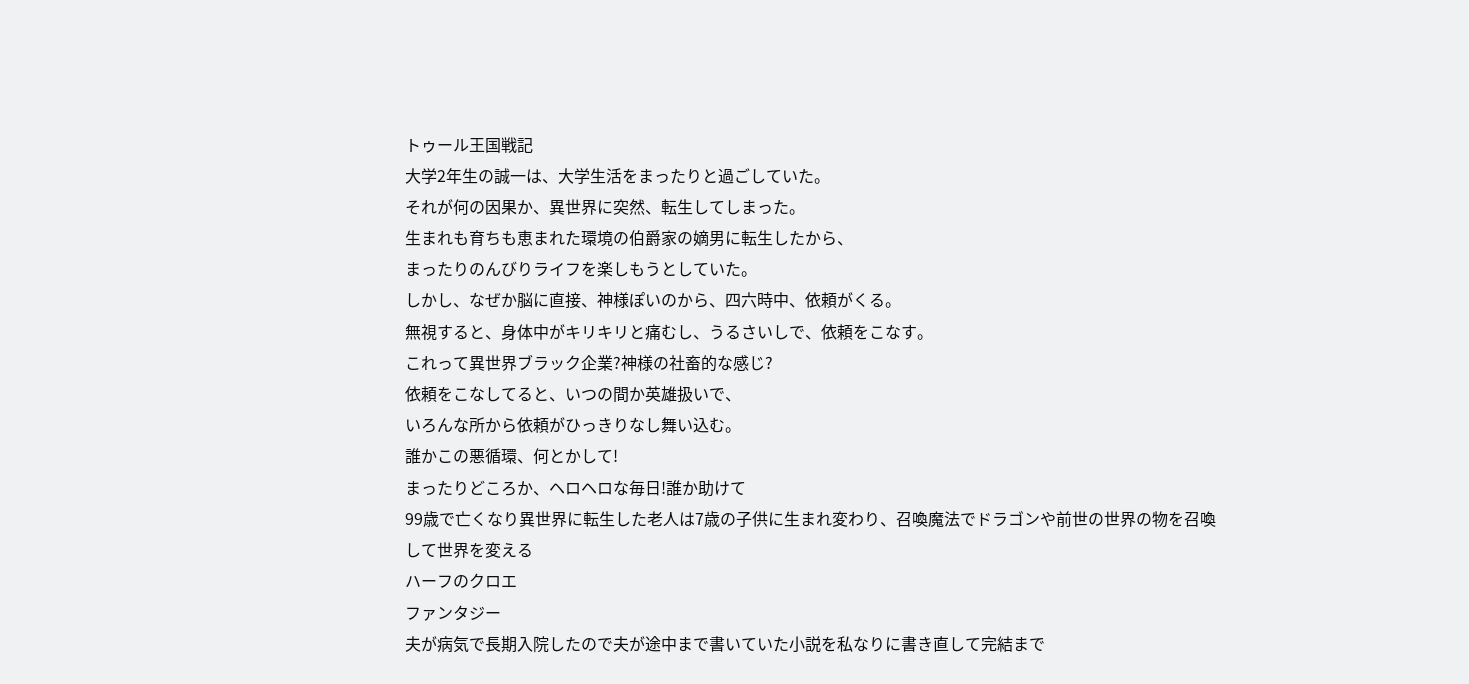トゥール王国戦記
大学2年生の誠一は、大学生活をまったりと過ごしていた。
それが何の因果か、異世界に突然、転生してしまった。
生まれも育ちも恵まれた環境の伯爵家の嫡男に転生したから、
まったりのんびりライフを楽しもうとしていた。
しかし、なぜか脳に直接、神様ぽいのから、四六時中、依頼がくる。
無視すると、身体中がキリキリと痛むし、うるさいしで、依頼をこなす。
これって異世界ブラック企業?神様の社畜的な感じ?
依頼をこなしてると、いつの間か英雄扱いで、
いろんな所から依頼がひっきりなし舞い込む。
誰かこの悪循環、何とかして!
まったりどころか、ヘロヘロな毎日!誰か助けて
99歳で亡くなり異世界に転生した老人は7歳の子供に生まれ変わり、召喚魔法でドラゴンや前世の世界の物を召喚して世界を変える
ハーフのクロエ
ファンタジー
夫が病気で長期入院したので夫が途中まで書いていた小説を私なりに書き直して完結まで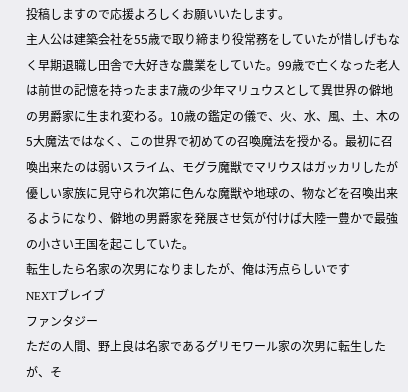投稿しますので応援よろしくお願いいたします。
主人公は建築会社を55歳で取り締まり役常務をしていたが惜しげもなく早期退職し田舎で大好きな農業をしていた。99歳で亡くなった老人は前世の記憶を持ったまま7歳の少年マリュウスとして異世界の僻地の男爵家に生まれ変わる。10歳の鑑定の儀で、火、水、風、土、木の5大魔法ではなく、この世界で初めての召喚魔法を授かる。最初に召喚出来たのは弱いスライム、モグラ魔獣でマリウスはガッカリしたが優しい家族に見守られ次第に色んな魔獣や地球の、物などを召喚出来るようになり、僻地の男爵家を発展させ気が付けば大陸一豊かで最強の小さい王国を起こしていた。
転生したら名家の次男になりましたが、俺は汚点らしいです
NEXTブレイブ
ファンタジー
ただの人間、野上良は名家であるグリモワール家の次男に転生したが、そ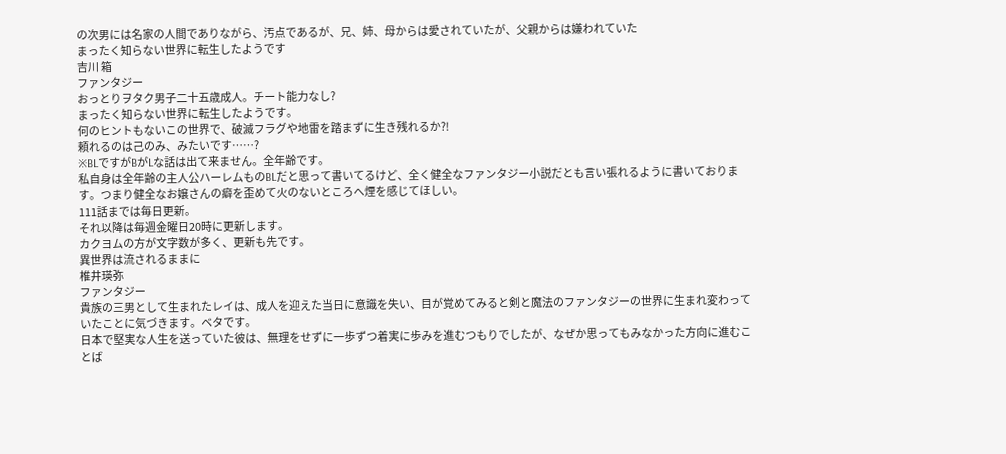の次男には名家の人間でありながら、汚点であるが、兄、姉、母からは愛されていたが、父親からは嫌われていた
まったく知らない世界に転生したようです
吉川 箱
ファンタジー
おっとりヲタク男子二十五歳成人。チート能力なし?
まったく知らない世界に転生したようです。
何のヒントもないこの世界で、破滅フラグや地雷を踏まずに生き残れるか?!
頼れるのは己のみ、みたいです……?
※BLですがBがLな話は出て来ません。全年齢です。
私自身は全年齢の主人公ハーレムものBLだと思って書いてるけど、全く健全なファンタジー小説だとも言い張れるように書いております。つまり健全なお嬢さんの癖を歪めて火のないところへ煙を感じてほしい。
111話までは毎日更新。
それ以降は毎週金曜日20時に更新します。
カクヨムの方が文字数が多く、更新も先です。
異世界は流されるままに
椎井瑛弥
ファンタジー
貴族の三男として生まれたレイは、成人を迎えた当日に意識を失い、目が覚めてみると剣と魔法のファンタジーの世界に生まれ変わっていたことに気づきます。ベタです。
日本で堅実な人生を送っていた彼は、無理をせずに一歩ずつ着実に歩みを進むつもりでしたが、なぜか思ってもみなかった方向に進むことば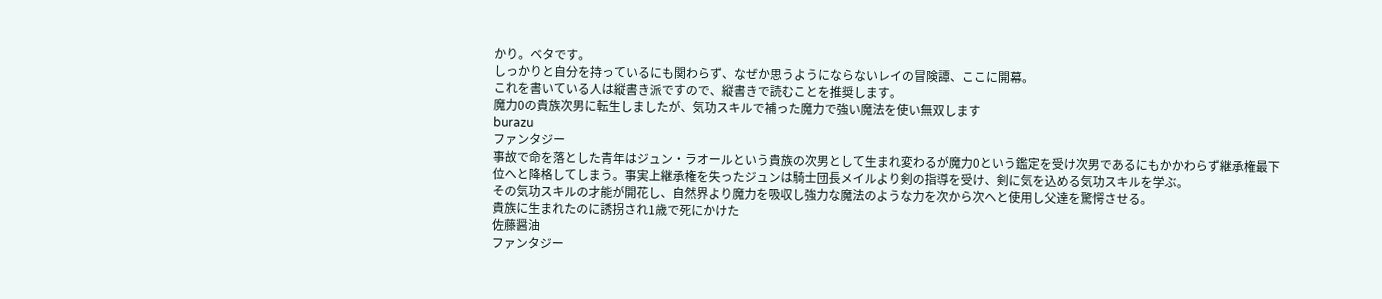かり。ベタです。
しっかりと自分を持っているにも関わらず、なぜか思うようにならないレイの冒険譚、ここに開幕。
これを書いている人は縦書き派ですので、縦書きで読むことを推奨します。
魔力0の貴族次男に転生しましたが、気功スキルで補った魔力で強い魔法を使い無双します
burazu
ファンタジー
事故で命を落とした青年はジュン・ラオールという貴族の次男として生まれ変わるが魔力0という鑑定を受け次男であるにもかかわらず継承権最下位へと降格してしまう。事実上継承権を失ったジュンは騎士団長メイルより剣の指導を受け、剣に気を込める気功スキルを学ぶ。
その気功スキルの才能が開花し、自然界より魔力を吸収し強力な魔法のような力を次から次へと使用し父達を驚愕させる。
貴族に生まれたのに誘拐され1歳で死にかけた
佐藤醤油
ファンタジー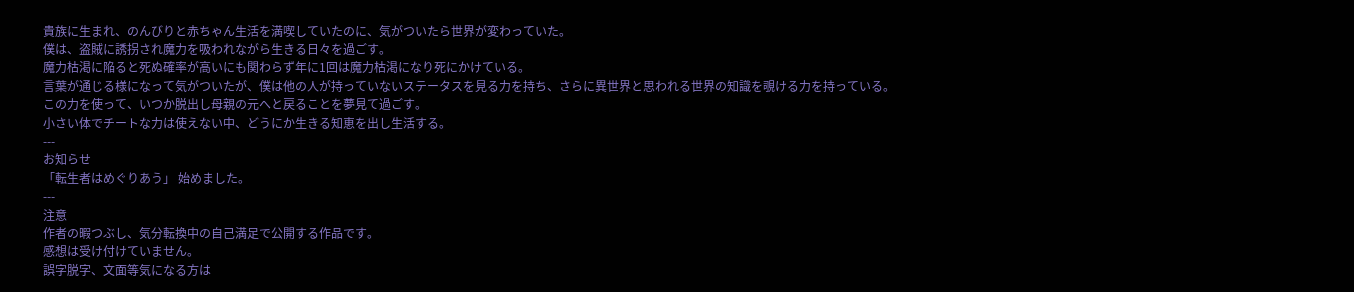貴族に生まれ、のんびりと赤ちゃん生活を満喫していたのに、気がついたら世界が変わっていた。
僕は、盗賊に誘拐され魔力を吸われながら生きる日々を過ごす。
魔力枯渇に陥ると死ぬ確率が高いにも関わらず年に1回は魔力枯渇になり死にかけている。
言葉が通じる様になって気がついたが、僕は他の人が持っていないステータスを見る力を持ち、さらに異世界と思われる世界の知識を覗ける力を持っている。
この力を使って、いつか脱出し母親の元へと戻ることを夢見て過ごす。
小さい体でチートな力は使えない中、どうにか生きる知恵を出し生活する。
---
お知らせ
「転生者はめぐりあう」 始めました。
---
注意
作者の暇つぶし、気分転換中の自己満足で公開する作品です。
感想は受け付けていません。
誤字脱字、文面等気になる方は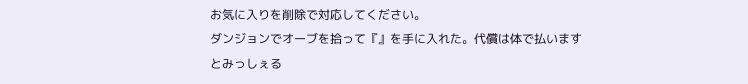お気に入りを削除で対応してください。
ダンジョンでオーブを拾って『』を手に入れた。代償は体で払います
とみっしぇる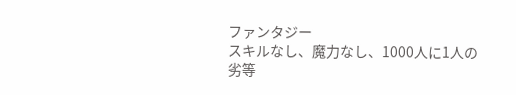ファンタジー
スキルなし、魔力なし、1000人に1人の劣等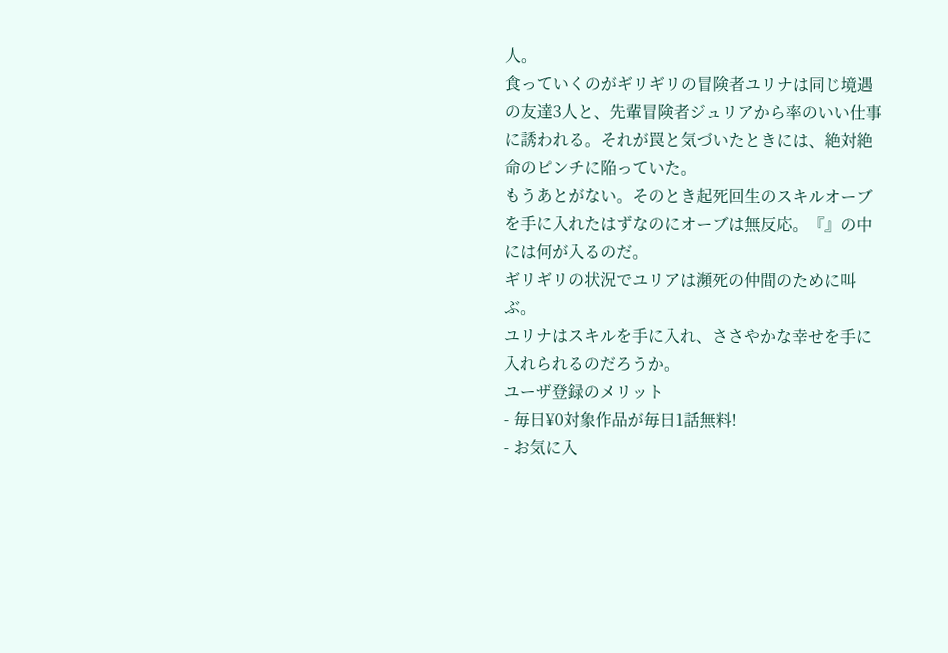人。
食っていくのがギリギリの冒険者ユリナは同じ境遇の友達3人と、先輩冒険者ジュリアから率のいい仕事に誘われる。それが罠と気づいたときには、絶対絶命のピンチに陥っていた。
もうあとがない。そのとき起死回生のスキルオーブを手に入れたはずなのにオーブは無反応。『』の中には何が入るのだ。
ギリギリの状況でユリアは瀕死の仲間のために叫ぶ。
ユリナはスキルを手に入れ、ささやかな幸せを手に入れられるのだろうか。
ユーザ登録のメリット
- 毎日¥0対象作品が毎日1話無料!
- お気に入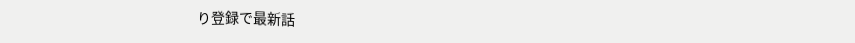り登録で最新話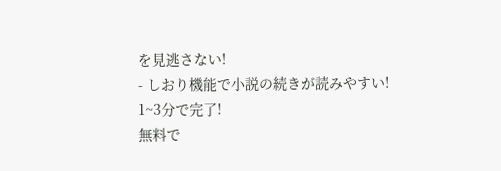を見逃さない!
- しおり機能で小説の続きが読みやすい!
1~3分で完了!
無料で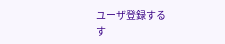ユーザ登録する
す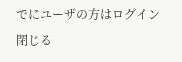でにユーザの方はログイン
閉じる